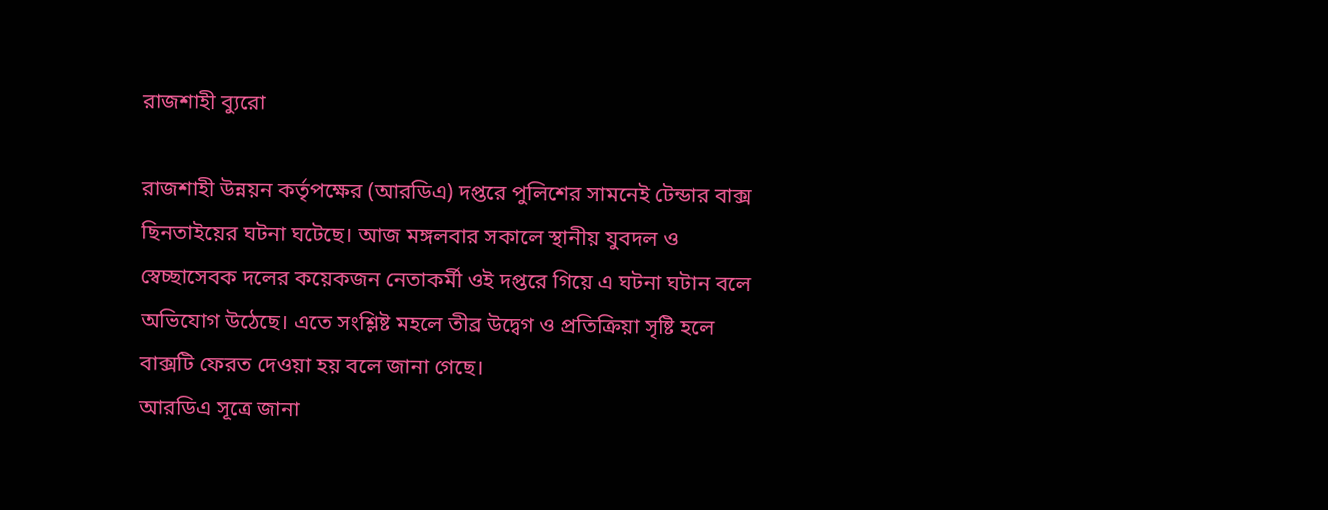রাজশাহী ব্যুরো

রাজশাহী উন্নয়ন কর্তৃপক্ষের (আরডিএ) দপ্তরে পুলিশের সামনেই টেন্ডার বাক্স ছিনতাইয়ের ঘটনা ঘটেছে। আজ মঙ্গলবার সকালে স্থানীয় যুবদল ও স্বেচ্ছাসেবক দলের কয়েকজন নেতাকর্মী ওই দপ্তরে গিয়ে এ ঘটনা ঘটান বলে অভিযোগ উঠেছে। এতে সংশ্লিষ্ট মহলে তীব্র উদ্বেগ ও প্রতিক্রিয়া সৃষ্টি হলে বাক্সটি ফেরত দেওয়া হয় বলে জানা গেছে।
আরডিএ সূত্রে জানা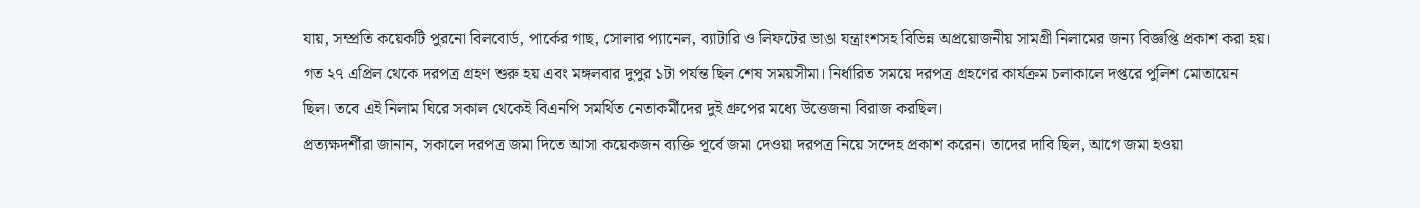যায়, সম্প্রতি কয়েকটি পুরনো বিলবোর্ড, পার্কের গাছ, সোলার প্যানেল, ব্যাটারি ও লিফটের ভাঙা যন্ত্রাংশসহ বিভিন্ন অপ্রয়োজনীয় সামগ্রী নিলামের জন্য বিজ্ঞপ্তি প্রকাশ করা হয়। গত ২৭ এপ্রিল থেকে দরপত্র গ্রহণ শুরু হয় এবং মঙ্গলবার দুপুর ১টা পর্যন্ত ছিল শেষ সময়সীমা। নির্ধারিত সময়ে দরপত্র গ্রহণের কার্যক্রম চলাকালে দপ্তরে পুলিশ মোতায়েন ছিল। তবে এই নিলাম ঘিরে সকাল থেকেই বিএনপি সমর্থিত নেতাকর্মীদের দুই গ্রুপের মধ্যে উত্তেজনা বিরাজ করছিল।
প্রত্যক্ষদর্শীরা জানান, সকালে দরপত্র জমা দিতে আসা কয়েকজন ব্যক্তি পূর্বে জমা দেওয়া দরপত্র নিয়ে সন্দেহ প্রকাশ করেন। তাদের দাবি ছিল, আগে জমা হওয়া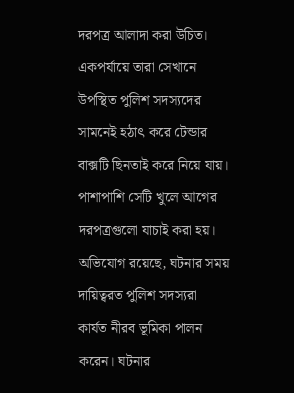দরপত্র আলাদা করা উচিত। একপর্যায়ে তারা সেখানে উপস্থিত পুলিশ সদস্যদের সামনেই হঠাৎ করে টেন্ডার বাক্সটি ছিনতাই করে নিয়ে যায়। পাশাপাশি সেটি খুলে আগের দরপত্রগুলো যাচাই করা হয়।
অভিযোগ রয়েছে, ঘটনার সময় দায়িত্বরত পুলিশ সদস্যরা কার্যত নীরব ভূমিকা পালন করেন। ঘটনার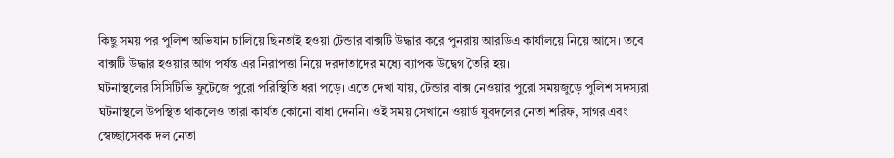কিছু সময় পর পুলিশ অভিযান চালিয়ে ছিনতাই হওয়া টেন্ডার বাক্সটি উদ্ধার করে পুনরায় আরডিএ কার্যালয়ে নিয়ে আসে। তবে বাক্সটি উদ্ধার হওয়ার আগ পর্যন্ত এর নিরাপত্তা নিয়ে দরদাতাদের মধ্যে ব্যাপক উদ্বেগ তৈরি হয়।
ঘটনাস্থলের সিসিটিভি ফুটেজে পুরো পরিস্থিতি ধরা পড়ে। এতে দেখা যায়, টেন্ডার বাক্স নেওয়ার পুরো সময়জুড়ে পুলিশ সদস্যরা ঘটনাস্থলে উপস্থিত থাকলেও তারা কার্যত কোনো বাধা দেননি। ওই সময় সেখানে ওয়ার্ড যুবদলের নেতা শরিফ, সাগর এবং স্বেচ্ছাসেবক দল নেতা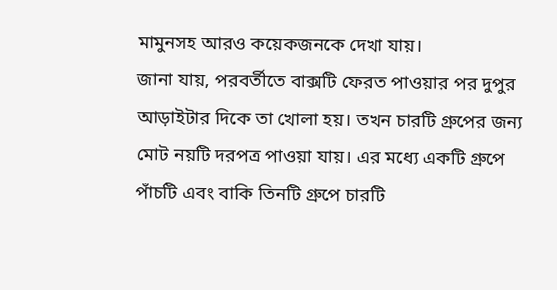মামুনসহ আরও কয়েকজনকে দেখা যায়।
জানা যায়, পরবর্তীতে বাক্সটি ফেরত পাওয়ার পর দুপুর আড়াইটার দিকে তা খোলা হয়। তখন চারটি গ্রুপের জন্য মোট নয়টি দরপত্র পাওয়া যায়। এর মধ্যে একটি গ্রুপে পাঁচটি এবং বাকি তিনটি গ্রুপে চারটি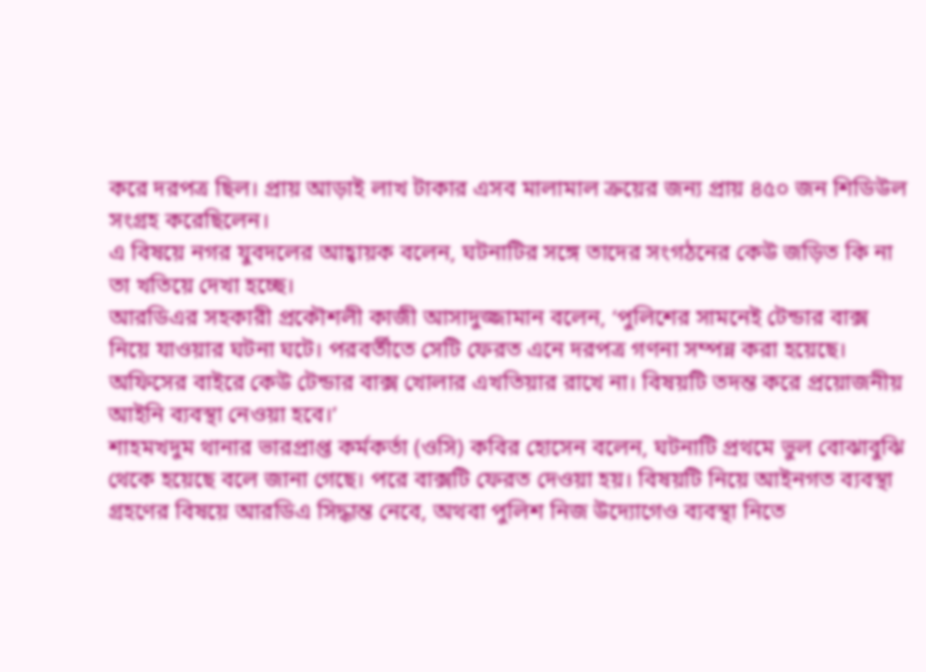করে দরপত্র ছিল। প্রায় আড়াই লাখ টাকার এসব মালামাল ক্রয়ের জন্য প্রায় ৪৫০ জন শিডিউল সংগ্রহ করেছিলেন।
এ বিষয়ে নগর যুবদলের আহ্বায়ক বলেন, ঘটনাটির সঙ্গে তাদের সংগঠনের কেউ জড়িত কি না তা খতিয়ে দেখা হচ্ছে।
আরডিএর সহকারী প্রকৌশলী কাজী আসাদুজ্জামান বলেন, ‘পুলিশের সামনেই টেন্ডার বাক্স নিয়ে যাওয়ার ঘটনা ঘটে। পরবর্তীতে সেটি ফেরত এনে দরপত্র গণনা সম্পন্ন করা হয়েছে। অফিসের বাইরে কেউ টেন্ডার বাক্স খোলার এখতিয়ার রাখে না। বিষয়টি তদন্ত করে প্রয়োজনীয় আইনি ব্যবস্থা নেওয়া হবে।’
শাহমখদুম থানার ভারপ্রাপ্ত কর্মকর্তা (ওসি) কবির হোসেন বলেন, ঘটনাটি প্রথমে ভুল বোঝাবুঝি থেকে হয়েছে বলে জানা গেছে। পরে বাক্সটি ফেরত দেওয়া হয়। বিষয়টি নিয়ে আইনগত ব্যবস্থা গ্রহণের বিষয়ে আরডিএ সিদ্ধান্ত নেবে, অথবা পুলিশ নিজ উদ্যোগেও ব্যবস্থা নিতে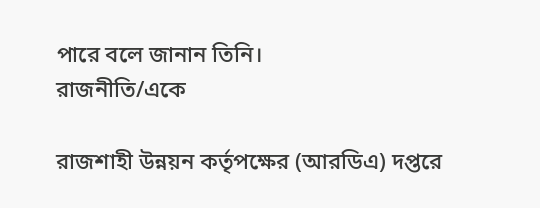পারে বলে জানান তিনি।
রাজনীতি/একে

রাজশাহী উন্নয়ন কর্তৃপক্ষের (আরডিএ) দপ্তরে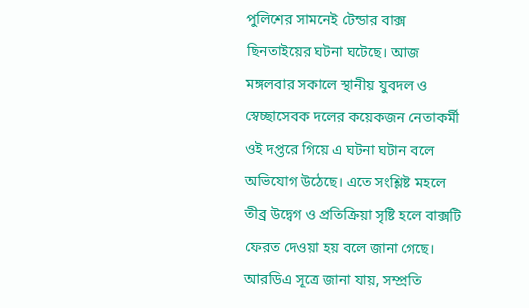পুলিশের সামনেই টেন্ডার বাক্স ছিনতাইয়ের ঘটনা ঘটেছে। আজ মঙ্গলবার সকালে স্থানীয় যুবদল ও স্বেচ্ছাসেবক দলের কয়েকজন নেতাকর্মী ওই দপ্তরে গিয়ে এ ঘটনা ঘটান বলে অভিযোগ উঠেছে। এতে সংশ্লিষ্ট মহলে তীব্র উদ্বেগ ও প্রতিক্রিয়া সৃষ্টি হলে বাক্সটি ফেরত দেওয়া হয় বলে জানা গেছে।
আরডিএ সূত্রে জানা যায়, সম্প্রতি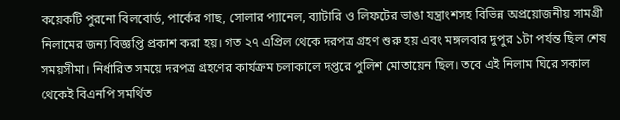কয়েকটি পুরনো বিলবোর্ড, পার্কের গাছ, সোলার প্যানেল, ব্যাটারি ও লিফটের ভাঙা যন্ত্রাংশসহ বিভিন্ন অপ্রয়োজনীয় সামগ্রী নিলামের জন্য বিজ্ঞপ্তি প্রকাশ করা হয়। গত ২৭ এপ্রিল থেকে দরপত্র গ্রহণ শুরু হয় এবং মঙ্গলবার দুপুর ১টা পর্যন্ত ছিল শেষ সময়সীমা। নির্ধারিত সময়ে দরপত্র গ্রহণের কার্যক্রম চলাকালে দপ্তরে পুলিশ মোতায়েন ছিল। তবে এই নিলাম ঘিরে সকাল থেকেই বিএনপি সমর্থিত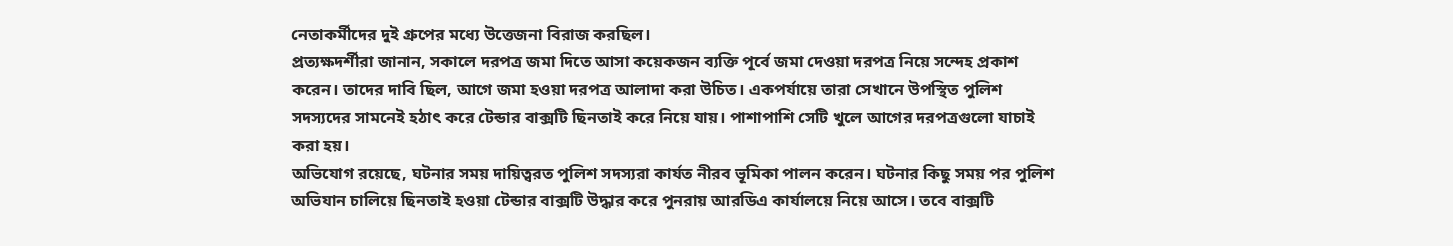নেতাকর্মীদের দুই গ্রুপের মধ্যে উত্তেজনা বিরাজ করছিল।
প্রত্যক্ষদর্শীরা জানান, সকালে দরপত্র জমা দিতে আসা কয়েকজন ব্যক্তি পূর্বে জমা দেওয়া দরপত্র নিয়ে সন্দেহ প্রকাশ করেন। তাদের দাবি ছিল, আগে জমা হওয়া দরপত্র আলাদা করা উচিত। একপর্যায়ে তারা সেখানে উপস্থিত পুলিশ সদস্যদের সামনেই হঠাৎ করে টেন্ডার বাক্সটি ছিনতাই করে নিয়ে যায়। পাশাপাশি সেটি খুলে আগের দরপত্রগুলো যাচাই করা হয়।
অভিযোগ রয়েছে, ঘটনার সময় দায়িত্বরত পুলিশ সদস্যরা কার্যত নীরব ভূমিকা পালন করেন। ঘটনার কিছু সময় পর পুলিশ অভিযান চালিয়ে ছিনতাই হওয়া টেন্ডার বাক্সটি উদ্ধার করে পুনরায় আরডিএ কার্যালয়ে নিয়ে আসে। তবে বাক্সটি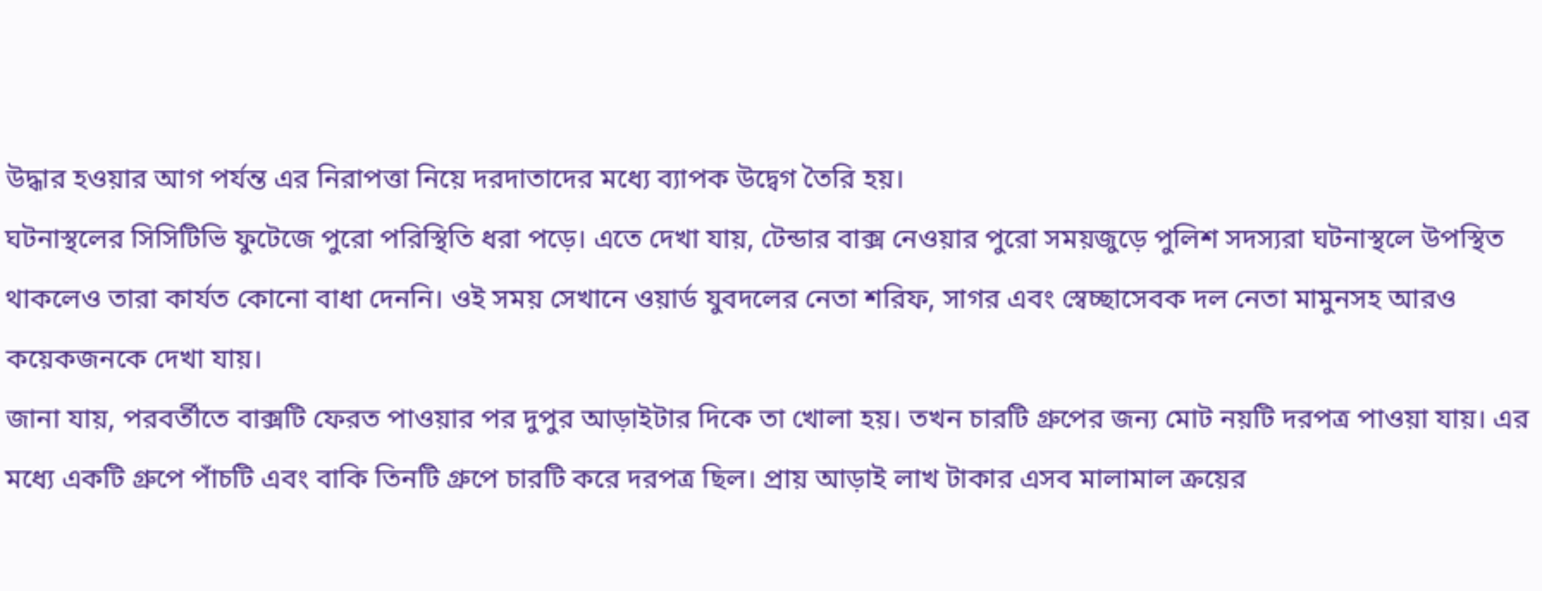উদ্ধার হওয়ার আগ পর্যন্ত এর নিরাপত্তা নিয়ে দরদাতাদের মধ্যে ব্যাপক উদ্বেগ তৈরি হয়।
ঘটনাস্থলের সিসিটিভি ফুটেজে পুরো পরিস্থিতি ধরা পড়ে। এতে দেখা যায়, টেন্ডার বাক্স নেওয়ার পুরো সময়জুড়ে পুলিশ সদস্যরা ঘটনাস্থলে উপস্থিত থাকলেও তারা কার্যত কোনো বাধা দেননি। ওই সময় সেখানে ওয়ার্ড যুবদলের নেতা শরিফ, সাগর এবং স্বেচ্ছাসেবক দল নেতা মামুনসহ আরও কয়েকজনকে দেখা যায়।
জানা যায়, পরবর্তীতে বাক্সটি ফেরত পাওয়ার পর দুপুর আড়াইটার দিকে তা খোলা হয়। তখন চারটি গ্রুপের জন্য মোট নয়টি দরপত্র পাওয়া যায়। এর মধ্যে একটি গ্রুপে পাঁচটি এবং বাকি তিনটি গ্রুপে চারটি করে দরপত্র ছিল। প্রায় আড়াই লাখ টাকার এসব মালামাল ক্রয়ের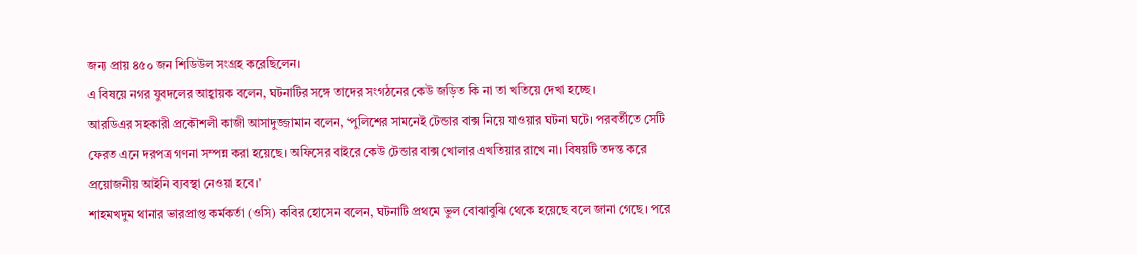জন্য প্রায় ৪৫০ জন শিডিউল সংগ্রহ করেছিলেন।
এ বিষয়ে নগর যুবদলের আহ্বায়ক বলেন, ঘটনাটির সঙ্গে তাদের সংগঠনের কেউ জড়িত কি না তা খতিয়ে দেখা হচ্ছে।
আরডিএর সহকারী প্রকৌশলী কাজী আসাদুজ্জামান বলেন, ‘পুলিশের সামনেই টেন্ডার বাক্স নিয়ে যাওয়ার ঘটনা ঘটে। পরবর্তীতে সেটি ফেরত এনে দরপত্র গণনা সম্পন্ন করা হয়েছে। অফিসের বাইরে কেউ টেন্ডার বাক্স খোলার এখতিয়ার রাখে না। বিষয়টি তদন্ত করে প্রয়োজনীয় আইনি ব্যবস্থা নেওয়া হবে।’
শাহমখদুম থানার ভারপ্রাপ্ত কর্মকর্তা (ওসি) কবির হোসেন বলেন, ঘটনাটি প্রথমে ভুল বোঝাবুঝি থেকে হয়েছে বলে জানা গেছে। পরে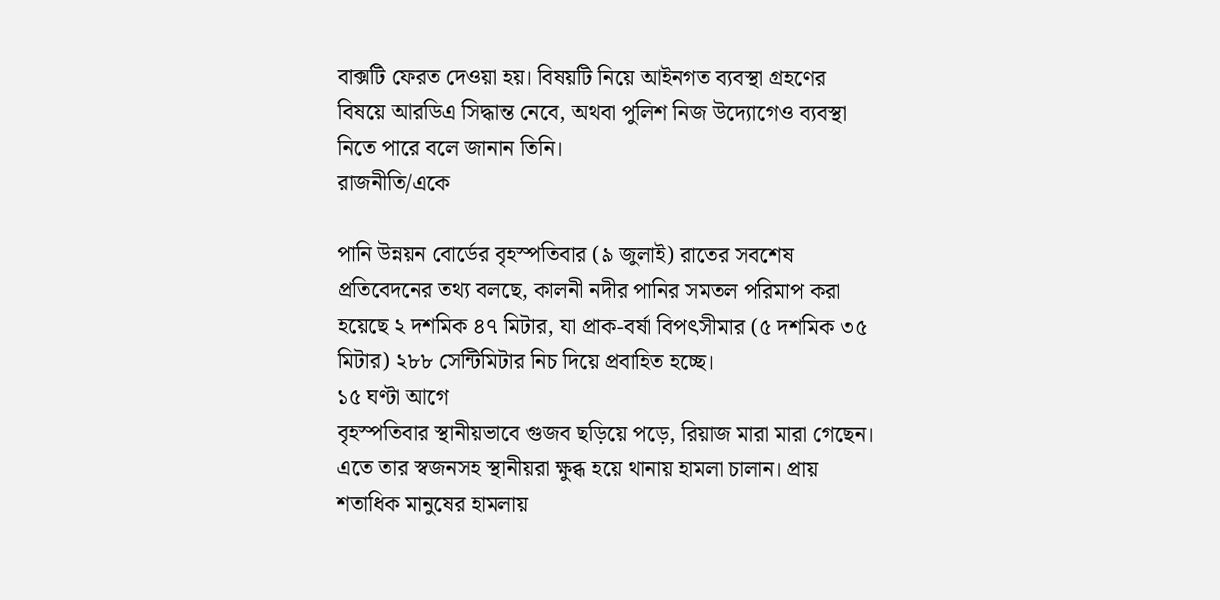বাক্সটি ফেরত দেওয়া হয়। বিষয়টি নিয়ে আইনগত ব্যবস্থা গ্রহণের বিষয়ে আরডিএ সিদ্ধান্ত নেবে, অথবা পুলিশ নিজ উদ্যোগেও ব্যবস্থা নিতে পারে বলে জানান তিনি।
রাজনীতি/একে

পানি উন্নয়ন বোর্ডের বৃহস্পতিবার (৯ জুলাই) রাতের সবশেষ প্রতিবেদনের তথ্য বলছে, কালনী নদীর পানির সমতল পরিমাপ করা হয়েছে ২ দশমিক ৪৭ মিটার, যা প্রাক-বর্ষা বিপৎসীমার (৫ দশমিক ৩৫ মিটার) ২৮৮ সেন্টিমিটার নিচ দিয়ে প্রবাহিত হচ্ছে।
১৫ ঘণ্টা আগে
বৃহস্পতিবার স্থানীয়ভাবে গুজব ছড়িয়ে পড়ে, রিয়াজ মারা মারা গেছেন। এতে তার স্বজনসহ স্থানীয়রা ক্ষুব্ধ হয়ে থানায় হামলা চালান। প্রায় শতাধিক মানুষের হামলায়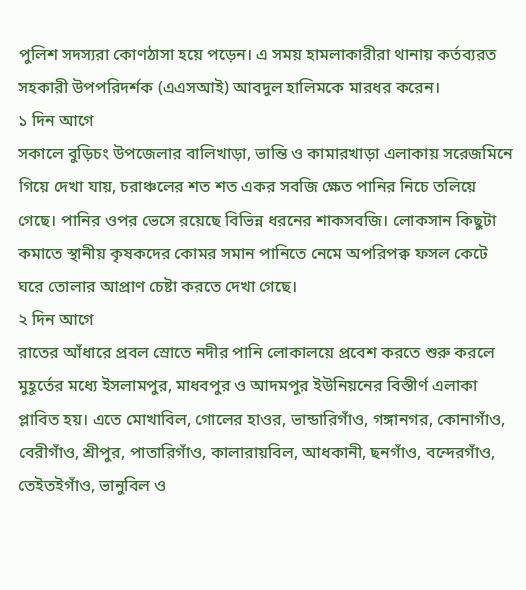পুলিশ সদস্যরা কোণঠাসা হয়ে পড়েন। এ সময় হামলাকারীরা থানায় কর্তব্যরত সহকারী উপপরিদর্শক (এএসআই) আবদুল হালিমকে মারধর করেন।
১ দিন আগে
সকালে বুড়িচং উপজেলার বালিখাড়া, ভান্তি ও কামারখাড়া এলাকায় সরেজমিনে গিয়ে দেখা যায়, চরাঞ্চলের শত শত একর সবজি ক্ষেত পানির নিচে তলিয়ে গেছে। পানির ওপর ভেসে রয়েছে বিভিন্ন ধরনের শাকসবজি। লোকসান কিছুটা কমাতে স্থানীয় কৃষকদের কোমর সমান পানিতে নেমে অপরিপক্ব ফসল কেটে ঘরে তোলার আপ্রাণ চেষ্টা করতে দেখা গেছে।
২ দিন আগে
রাতের আঁধারে প্রবল স্রোতে নদীর পানি লোকালয়ে প্রবেশ করতে শুরু করলে মুহূর্তের মধ্যে ইসলামপুর, মাধবপুর ও আদমপুর ইউনিয়নের বিস্তীর্ণ এলাকা প্লাবিত হয়। এতে মোখাবিল, গোলের হাওর, ভান্ডারিগাঁও, গঙ্গানগর, কোনাগাঁও, বেরীগাঁও, শ্রীপুর, পাতারিগাঁও, কালারায়বিল, আধকানী, ছনগাঁও, বন্দেরগাঁও, তেইতইগাঁও, ভানুবিল ও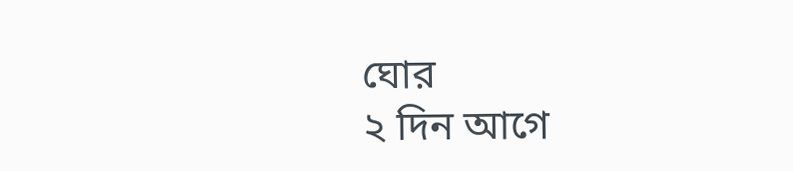ঘোর
২ দিন আগে